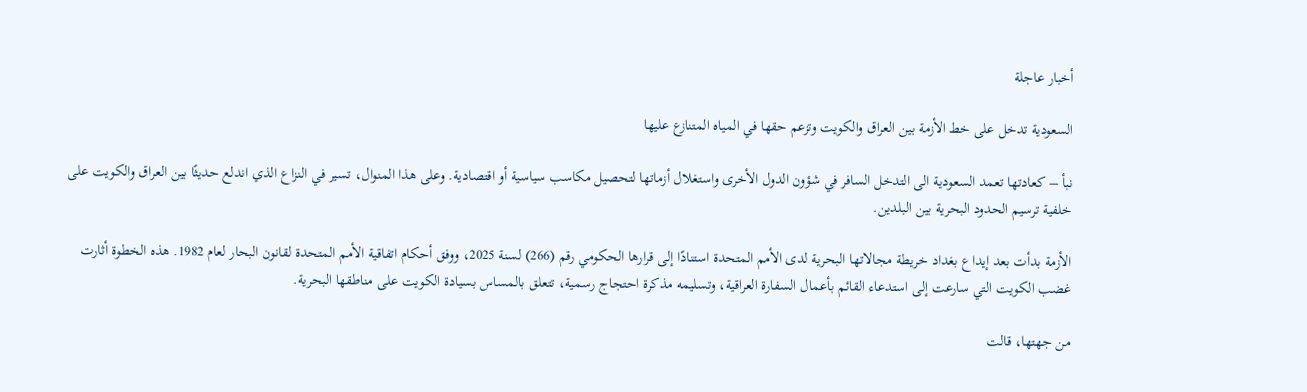أخبار عاجلة

السعودية تدخل على خط الأزمة بين العراق والكويت وتزعم حقها في المياه المتنازع عليها

نبأ – كعادتها تعمد السعودية الى التدخل السافر في شؤون الدول الأخرى واستغلال أزماتها لتحصيل مكاسب سياسية أو اقتصادية. وعلى هذا المنوال، تسير في النزاع الذي اندلع حديثًا بين العراق والكويت على خلفية ترسيم الحدود البحرية بين البلدين.

الأزمة بدأت بعد إيداع بغداد خريطة مجالاتها البحرية لدى الأمم المتحدة استنادًا إلى قرارها الحكومي رقم (266) لسنة 2025، ووفق أحكام اتفاقية الأمم المتحدة لقانون البحار لعام 1982. هذه الخطوة أثارت غضب الكويت التي سارعت إلى استدعاء القائم بأعمال السفارة العراقية، وتسليمه مذكرة احتجاج رسمية، تتعلق بالمساس بسيادة الكويت على مناطقها البحرية.

من جهتها، قالت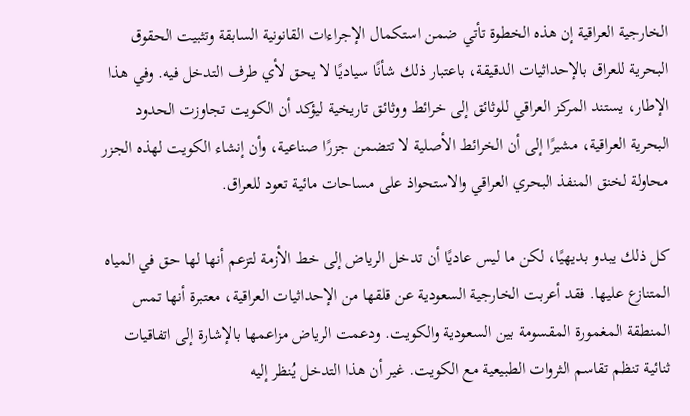الخارجية العراقية إن هذه الخطوة تأتي ضمن استكمال الإجراءات القانونية السابقة وتثبيت الحقوق البحرية للعراق بالإحداثيات الدقيقة، باعتبار ذلك شأنًا سياديًا لا يحق لأي طرف التدخل فيه. وفي هذا الإطار، يستند المركز العراقي للوثائق إلى خرائط ووثائق تاريخية ليؤكد أن الكويت تجاوزت الحدود البحرية العراقية، مشيرًا إلى أن الخرائط الأصلية لا تتضمن جزرًا صناعية، وأن إنشاء الكويت لهذه الجزر محاولة لخنق المنفذ البحري العراقي والاستحواذ على مساحات مائية تعود للعراق.

كل ذلك يبدو بديهيًا، لكن ما ليس عاديًا أن تدخل الرياض إلى خط الأزمة لتزعم أنها لها حق في المياه المتنازع عليها. فقد أعربت الخارجية السعودية عن قلقها من الإحداثيات العراقية، معتبرة أنها تمس المنطقة المغمورة المقسومة بين السعودية والكويت. ودعمت الرياض مزاعمها بالإشارة إلى اتفاقيات ثنائية تنظم تقاسم الثروات الطبيعية مع الكويت. غير أن هذا التدخل يُنظر إليه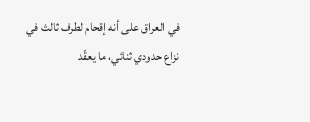في العراق على أنه إقحام لطرف ثالث في نزاع حدودي ثنائي، ما يعقّد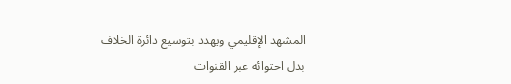المشهد الإقليمي ويهدد بتوسيع دائرة الخلاف بدل احتوائه عبر القنوات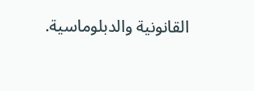القانونية والدبلوماسية.